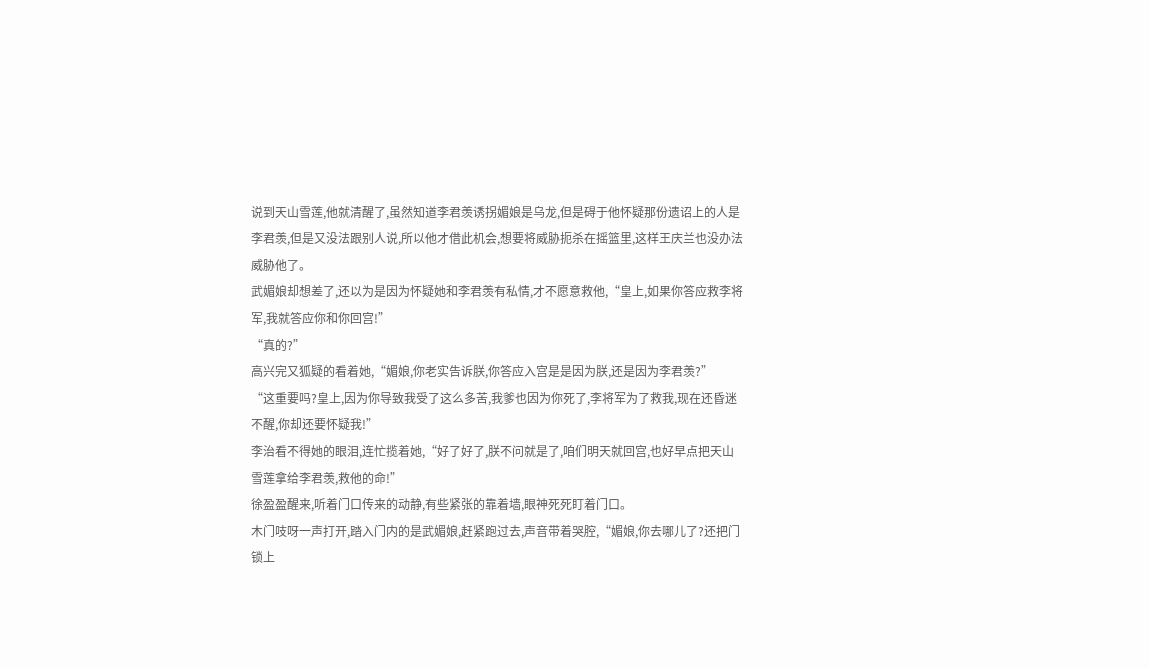说到天山雪莲,他就清醒了,虽然知道李君羡诱拐媚娘是乌龙,但是碍于他怀疑那份遗诏上的人是李君羡,但是又没法跟别人说,所以他才借此机会,想要将威胁扼杀在摇篮里,这样王庆兰也没办法威胁他了。
武媚娘却想差了,还以为是因为怀疑她和李君羡有私情,才不愿意救他,“皇上,如果你答应救李将军,我就答应你和你回宫!”
“真的?”
高兴完又狐疑的看着她,“媚娘,你老实告诉朕,你答应入宫是是因为朕,还是因为李君羡?”
“这重要吗?皇上,因为你导致我受了这么多苦,我爹也因为你死了,李将军为了救我,现在还昏迷不醒,你却还要怀疑我!”
李治看不得她的眼泪,连忙揽着她,“好了好了,朕不问就是了,咱们明天就回宫,也好早点把天山雪莲拿给李君羡,救他的命!”
徐盈盈醒来,听着门口传来的动静,有些紧张的靠着墙,眼神死死盯着门口。
木门吱呀一声打开,踏入门内的是武媚娘,赶紧跑过去,声音带着哭腔,“媚娘,你去哪儿了?还把门锁上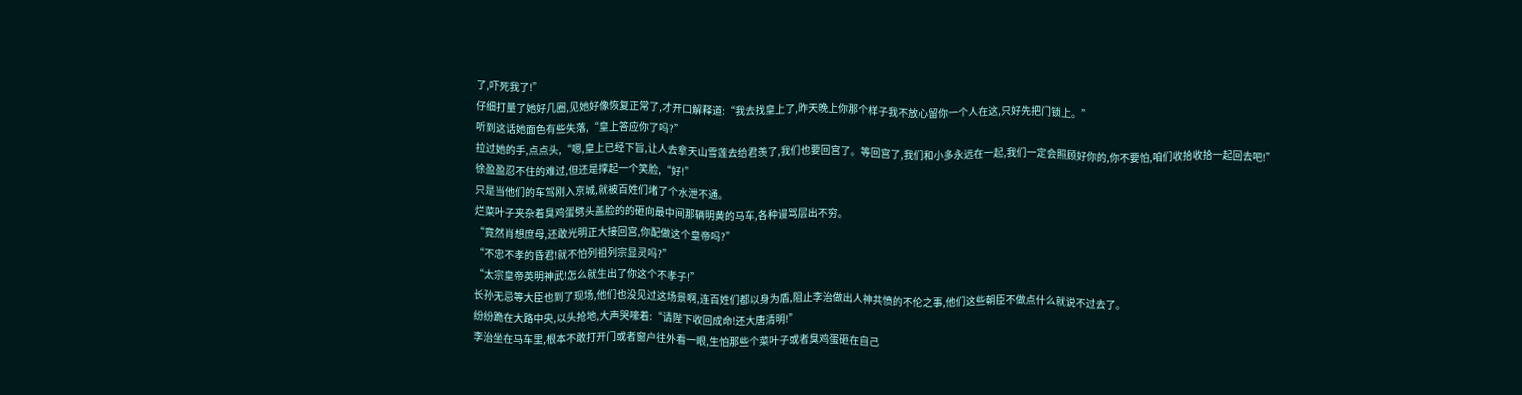了,吓死我了!”
仔细打量了她好几圈,见她好像恢复正常了,才开口解释道:“我去找皇上了,昨天晚上你那个样子我不放心留你一个人在这,只好先把门锁上。”
听到这话她面色有些失落,“皇上答应你了吗?”
拉过她的手,点点头,“嗯,皇上已经下旨,让人去拿天山雪莲去给君羡了,我们也要回宫了。等回宫了,我们和小多永远在一起,我们一定会照顾好你的,你不要怕,咱们收拾收拾一起回去吧!”
徐盈盈忍不住的难过,但还是撑起一个笑脸,“好!”
只是当他们的车驾刚入京城,就被百姓们堵了个水泄不通。
烂菜叶子夹杂着臭鸡蛋劈头盖脸的的砸向最中间那辆明黄的马车,各种谩骂层出不穷。
“竟然肖想庶母,还敢光明正大接回宫,你配做这个皇帝吗?”
“不忠不孝的昏君!就不怕列祖列宗显灵吗?”
“太宗皇帝英明神武!怎么就生出了你这个不孝子!”
长孙无忌等大臣也到了现场,他们也没见过这场景啊,连百姓们都以身为盾,阻止李治做出人神共愤的不伦之事,他们这些朝臣不做点什么就说不过去了。
纷纷跪在大路中央,以头抢地,大声哭嚎着:“请陛下收回成命!还大唐清明!”
李治坐在马车里,根本不敢打开门或者窗户往外看一眼,生怕那些个菜叶子或者臭鸡蛋砸在自己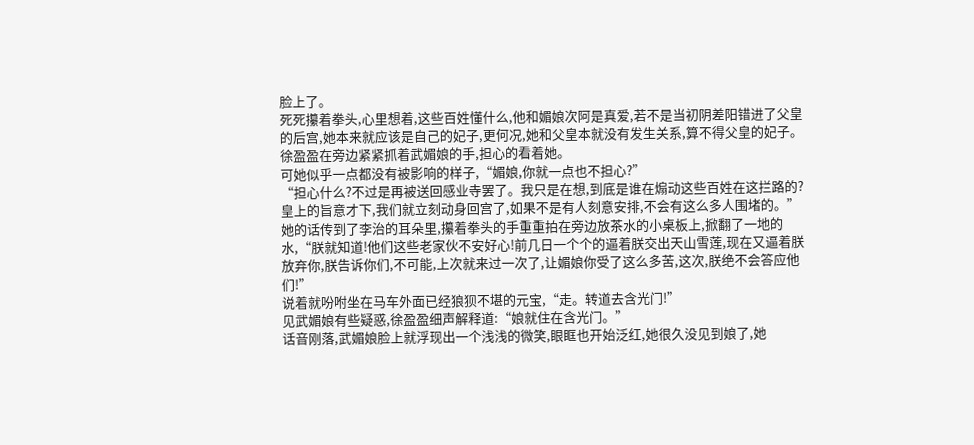脸上了。
死死攥着拳头,心里想着,这些百姓懂什么,他和媚娘次阿是真爱,若不是当初阴差阳错进了父皇的后宫,她本来就应该是自己的妃子,更何况,她和父皇本就没有发生关系,算不得父皇的妃子。
徐盈盈在旁边紧紧抓着武媚娘的手,担心的看着她。
可她似乎一点都没有被影响的样子,“媚娘,你就一点也不担心?”
“担心什么?不过是再被送回感业寺罢了。我只是在想,到底是谁在煽动这些百姓在这拦路的?皇上的旨意才下,我们就立刻动身回宫了,如果不是有人刻意安排,不会有这么多人围堵的。”
她的话传到了李治的耳朵里,攥着拳头的手重重拍在旁边放茶水的小桌板上,掀翻了一地的水,“朕就知道!他们这些老家伙不安好心!前几日一个个的逼着朕交出天山雪莲,现在又逼着朕放弃你,朕告诉你们,不可能,上次就来过一次了,让媚娘你受了这么多苦,这次,朕绝不会答应他们!”
说着就吩咐坐在马车外面已经狼狈不堪的元宝,“走。转道去含光门!”
见武媚娘有些疑惑,徐盈盈细声解释道:“娘就住在含光门。”
话音刚落,武媚娘脸上就浮现出一个浅浅的微笑,眼眶也开始泛红,她很久没见到娘了,她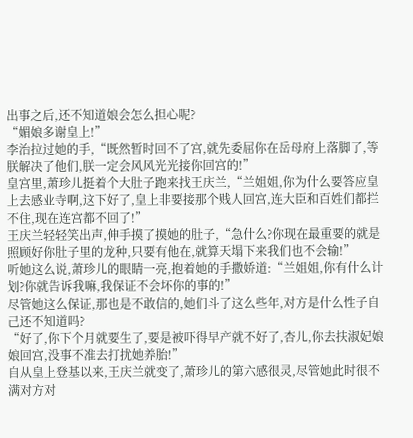出事之后,还不知道娘会怎么担心呢?
“媚娘多谢皇上!”
李治拉过她的手,“既然暂时回不了宫,就先委屈你在岳母府上落脚了,等朕解决了他们,朕一定会风风光光接你回宫的!”
皇宫里,萧珍儿挺着个大肚子跑来找王庆兰,“兰姐姐,你为什么要答应皇上去感业寺啊,这下好了,皇上非要接那个贱人回宫,连大臣和百姓们都拦不住,现在连宫都不回了!”
王庆兰轻轻笑出声,伸手摸了摸她的肚子,“急什么?你现在最重要的就是照顾好你肚子里的龙种,只要有他在,就算天塌下来我们也不会输!”
听她这么说,萧珍儿的眼睛一亮,抱着她的手撒娇道:“兰姐姐,你有什么计划?你就告诉我嘛,我保证不会坏你的事的!”
尽管她这么保证,那也是不敢信的,她们斗了这么些年,对方是什么性子自己还不知道吗?
“好了,你下个月就要生了,要是被吓得早产就不好了,杏儿,你去扶淑妃娘娘回宫,没事不准去打扰她养胎!”
自从皇上登基以来,王庆兰就变了,萧珍儿的第六感很灵,尽管她此时很不满对方对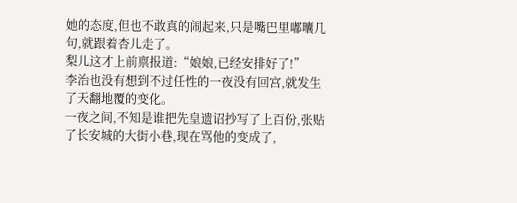她的态度,但也不敢真的闹起来,只是嘴巴里嘟囔几句,就跟着杏儿走了。
梨儿这才上前禀报道:“娘娘,已经安排好了!”
李治也没有想到不过任性的一夜没有回宫,就发生了天翻地覆的变化。
一夜之间,不知是谁把先皇遗诏抄写了上百份,张贴了长安城的大街小巷,现在骂他的变成了,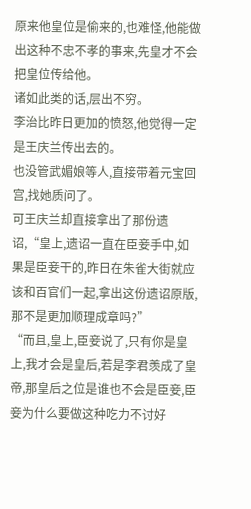原来他皇位是偷来的,也难怪,他能做出这种不忠不孝的事来,先皇才不会把皇位传给他。
诸如此类的话,层出不穷。
李治比昨日更加的愤怒,他觉得一定是王庆兰传出去的。
也没管武媚娘等人,直接带着元宝回宫,找她质问了。
可王庆兰却直接拿出了那份遗诏,“皇上,遗诏一直在臣妾手中,如果是臣妾干的,昨日在朱雀大街就应该和百官们一起,拿出这份遗诏原版,那不是更加顺理成章吗?”
“而且,皇上,臣妾说了,只有你是皇上,我才会是皇后,若是李君羡成了皇帝,那皇后之位是谁也不会是臣妾,臣妾为什么要做这种吃力不讨好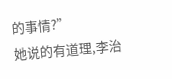的事情?”
她说的有道理,李治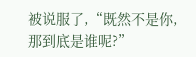被说服了,“既然不是你,那到底是谁呢?”